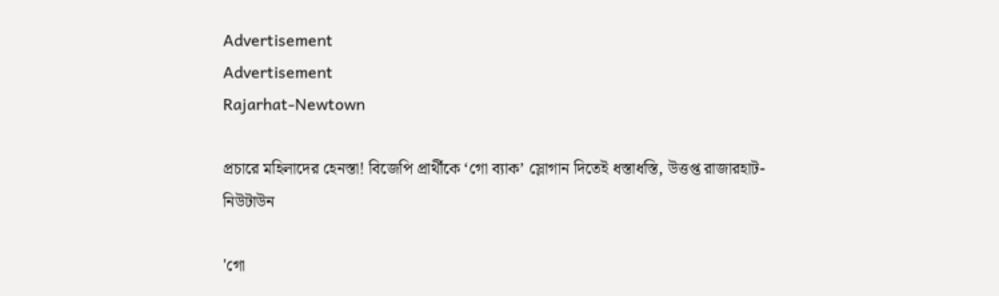Advertisement
Advertisement
Rajarhat-Newtown

প্রচারে মহিলাদের হেনস্তা! বিজেপি প্রার্থীকে ‘গো ব্যাক’ স্লোগান দিতেই ধস্তাধস্তি, উত্তপ্ত রাজারহাট-নিউটাউন

'গো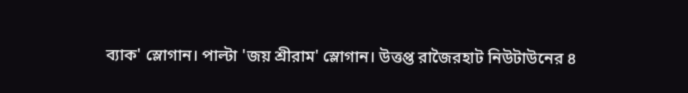ব্যাক' স্লোগান। পাল্টা 'জয় শ্রীরাম' স্লোগান। উত্তপ্ত রাজৈরহাট নিউটাউনের ৪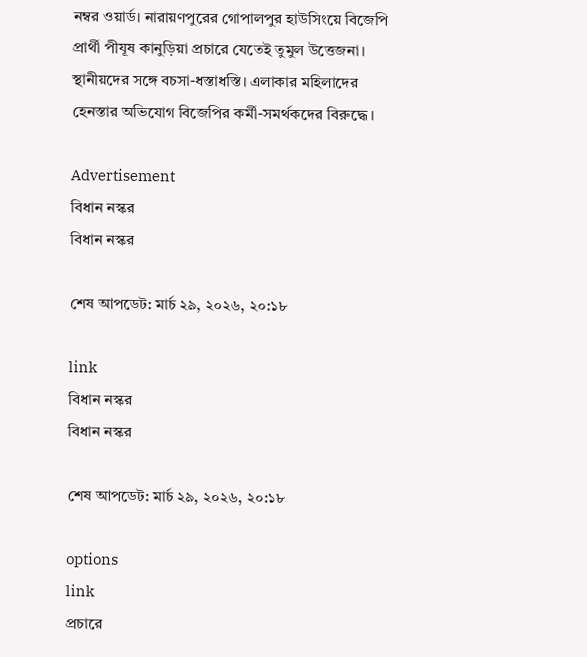নম্বর ওয়ার্ড। নারায়ণপুরের গোপালপুর হাউসিংয়ে বিজেপি প্রার্থী পীযূষ কানুড়িয়া প্রচারে যেতেই তুমুল উত্তেজনা। স্থানীয়দের সঙ্গে বচসা-ধস্তাধস্তি। এলাকার মহিলাদের হেনস্তার অভিযোগ বিজেপির কর্মী-সমর্থকদের বিরুদ্ধে।

Advertisement
বিধান নস্কর
বিধান নস্কর

শেষ আপডেট: মার্চ ২৯, ২০২৬, ২০:১৮

link
বিধান নস্কর
বিধান নস্কর

শেষ আপডেট: মার্চ ২৯, ২০২৬, ২০:১৮

options
link
প্রচারে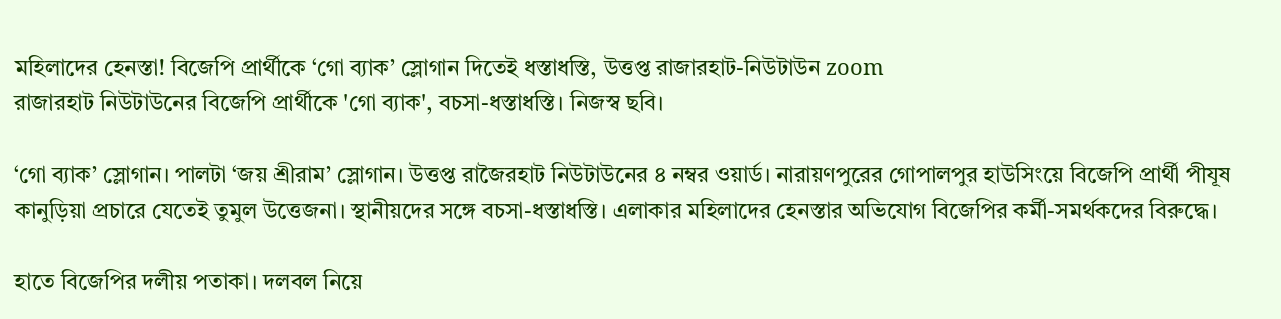মহিলাদের হেনস্তা! বিজেপি প্রার্থীকে ‘গো ব্যাক’ স্লোগান দিতেই ধস্তাধস্তি, উত্তপ্ত রাজারহাট-নিউটাউন zoom
রাজারহাট নিউটাউনের বিজেপি প্রার্থীকে 'গো ব্যাক', বচসা-ধস্তাধস্তি। নিজস্ব ছবি।

‘গো ব্যাক’ স্লোগান। পালটা ‘জয় শ্রীরাম’ স্লোগান। উত্তপ্ত রাজৈরহাট নিউটাউনের ৪ নম্বর ওয়ার্ড। নারায়ণপুরের গোপালপুর হাউসিংয়ে বিজেপি প্রার্থী পীযূষ কানুড়িয়া প্রচারে যেতেই তুমুল উত্তেজনা। স্থানীয়দের সঙ্গে বচসা-ধস্তাধস্তি। এলাকার মহিলাদের হেনস্তার অভিযোগ বিজেপির কর্মী-সমর্থকদের বিরুদ্ধে।

হাতে বিজেপির দলীয় পতাকা। দলবল নিয়ে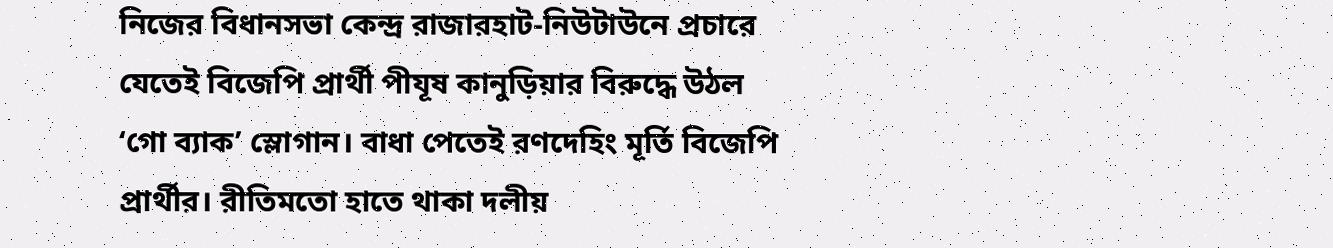নিজের বিধানসভা কেন্দ্র রাজারহাট-নিউটাউনে প্রচারে যেতেই বিজেপি প্রার্থী পীযূষ কানুড়িয়ার বিরুদ্ধে উঠল ‘গো ব্যাক’ স্লোগান। বাধা পেতেই রণদেহিং মূর্তি বিজেপি প্রার্থীর। রীতিমতো হাতে থাকা দলীয়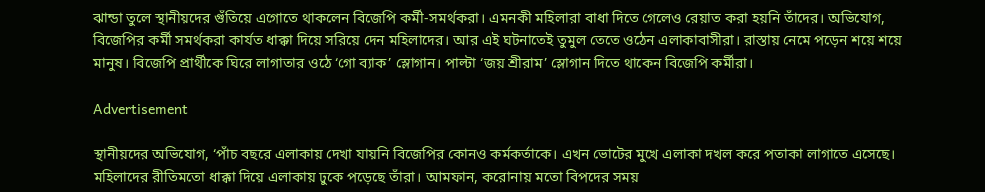ঝান্ডা তুলে স্থানীয়দের গুঁতিয়ে এগোতে থাকলেন বিজেপি কর্মী-সমর্থকরা। এমনকী মহিলারা বাধা দিতে গেলেও রেয়াত করা হয়নি তাঁদের। অভিযোগ, বিজেপির কর্মী সমর্থকরা কার্যত ধাক্কা দিয়ে সরিয়ে দেন মহিলাদের। আর এই ঘটনাতেই তুমুল তেতে ওঠেন এলাকাবাসীরা। রাস্তায় নেমে পড়েন শয়ে শয়ে মানুষ। বিজেপি প্রার্থীকে ঘিরে লাগাতার ওঠে ‘গো ব্যাক’ স্লোগান। পাল্টা ‘জয় শ্রীরাম’ স্লোগান দিতে থাকেন বিজেপি কর্মীরা।

Advertisement

স্থানীয়দের অভিযোগ, ‘পাঁচ বছরে এলাকায় দেখা যায়নি বিজেপির কোনও কর্মকর্তাকে। এখন ভোটের মুখে এলাকা দখল করে পতাকা লাগাতে এসেছে। মহিলাদের রীতিমতো ধাক্কা দিয়ে এলাকায় ঢুকে পড়েছে তাঁরা। আমফান, করোনায় মতো বিপদের সময়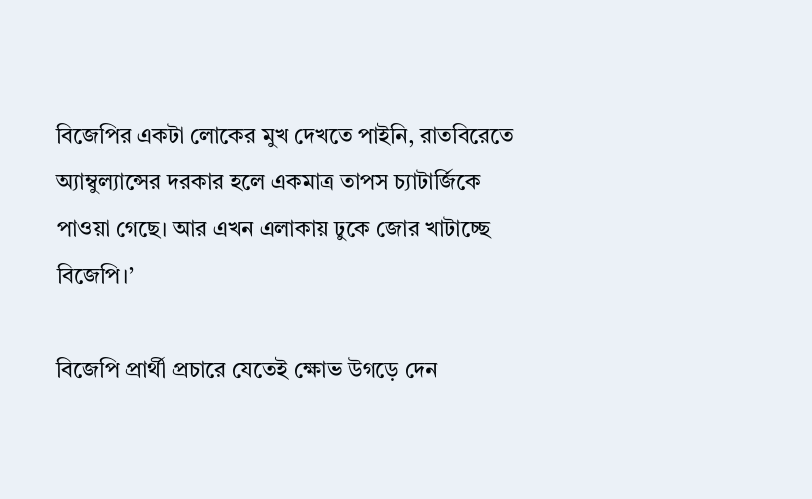বিজেপির একটা লোকের মুখ দেখতে পাইনি, রাতবিরেতে অ্যাম্বুল্যান্সের দরকার হলে একমাত্র তাপস চ্যাটার্জিকে পাওয়া গেছে। আর এখন এলাকায় ঢুকে জোর খাটাচ্ছে বিজেপি।’

বিজেপি প্রার্থী প্রচারে যেতেই ক্ষোভ উগড়ে দেন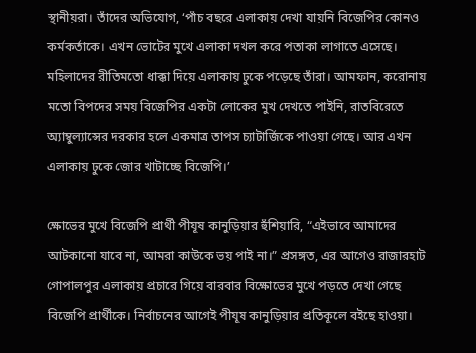স্থানীয়রা। তাঁদের অভিযোগ, ‘পাঁচ বছরে এলাকায় দেখা যায়নি বিজেপির কোনও কর্মকর্তাকে। এখন ভোটের মুখে এলাকা দখল করে পতাকা লাগাতে এসেছে। মহিলাদের রীতিমতো ধাক্কা দিয়ে এলাকায় ঢুকে পড়েছে তাঁরা। আমফান, করোনায় মতো বিপদের সময় বিজেপির একটা লোকের মুখ দেখতে পাইনি, রাতবিরেতে অ্যাম্বুল্যান্সের দরকার হলে একমাত্র তাপস চ্যাটার্জিকে পাওয়া গেছে। আর এখন এলাকায় ঢুকে জোর খাটাচ্ছে বিজেপি।’

ক্ষোভের মুখে বিজেপি প্রার্থী পীযূষ কানুড়িয়ার হুঁশিয়ারি, “এইভাবে আমাদের আটকানো যাবে না, আমরা কাউকে ভয় পাই না।” প্রসঙ্গত, এর আগেও রাজারহাট গোপালপুর এলাকায় প্রচারে গিয়ে বারবার বিক্ষোভের মুখে পড়তে দেখা গেছে বিজেপি প্রার্থীকে। নির্বাচনের আগেই পীযূষ কানুড়িয়ার প্রতিকূলে বইছে হাওয়া।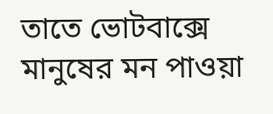তাতে ভোটবাক্সে মানুষের মন পাওয়া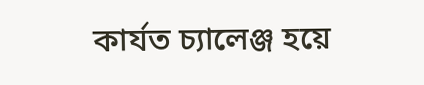কার্যত চ্যালেঞ্জ হয়ে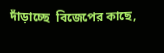দাঁড়াচ্ছে  বিজেপের কাছে,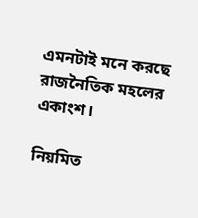এমনটাই মনে করছে রাজনৈতিক মহলের একাংশ।

নিয়মিত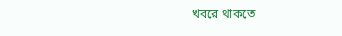খবরে থাকতে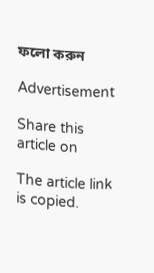ফলো করুন

Advertisement

Share this article on

The article link is copied.